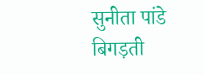सुनीता पांडे
बिगड़ती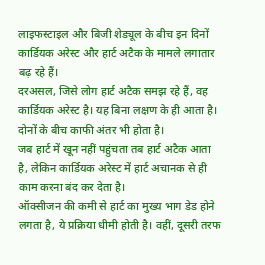लाइफस्टाइल और बिजी शेड्यूल के बीच इन दिनों कार्डियक अरेस्ट और हार्ट अटैक के मामले लगातार बढ़ रहे हैं।
दरअसल, जिसे लोग हार्ट अटैक समझ रहे हैं, वह कार्डियक अरेस्ट है। यह बिना लक्षण के ही आता है। दोनों के बीच काफी अंतर भी होता है।
जब हार्ट में खून नहीं पहुंचता तब हार्ट अटैक आता है, लेकिन कार्डियक अरेस्ट में हार्ट अचानक से ही काम करना बंद कर देता है।
ऑक्सीजन की कमी से हार्ट का मुख्य भाग डेड होने लगता है, ये प्रक्रिया धीमी होती है। वहीं, दूसरी तरफ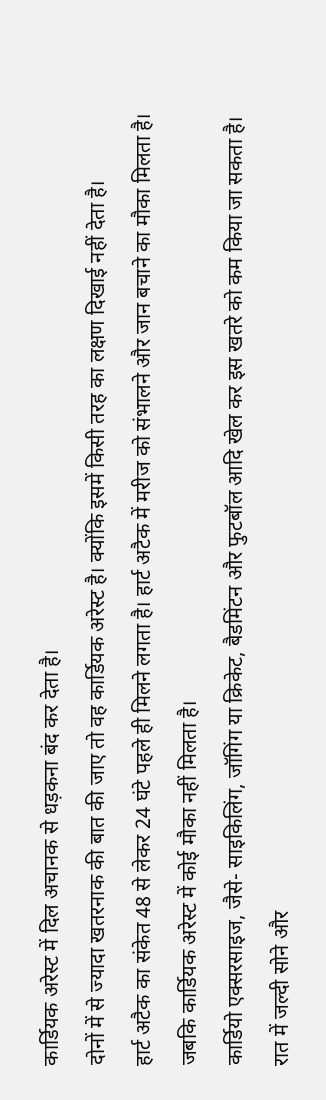कार्डियक अरेस्ट में दिल अचानक से धड़कना बंद कर देता है।
दोनों में से ज्यादा खतरनाक की बात की जाए तो वह कार्डियक अरेस्ट है। क्योंकि इसमें किसी तरह का लक्षण दिखाई नहीं देता है।
हार्ट अटैक का संकेत 48 से लेकर 24 घंटे पहले ही मिलने लगता है। हार्ट अटैक में मरीज को संभालने और जान बचाने का मौका मिलता है। जबकि कार्डियक अरेस्ट में कोई मौका नहीं मिलता है।
कार्डियो एक्सरसाइज, जैसे- साइकिलिंग, जॉगिंग या क्रिकेट, बैडमिंटन और फुटबॉल आदि खेल कर इस खतरे को कम किया जा सकता है।
रात में जल्दी सोने और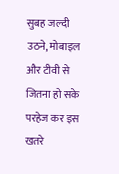सुबह जल्दी उठने, मोबाइल और टीवी से जितना हो सके परहेज कर इस खतरे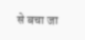से बचा जा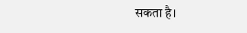सकता है।